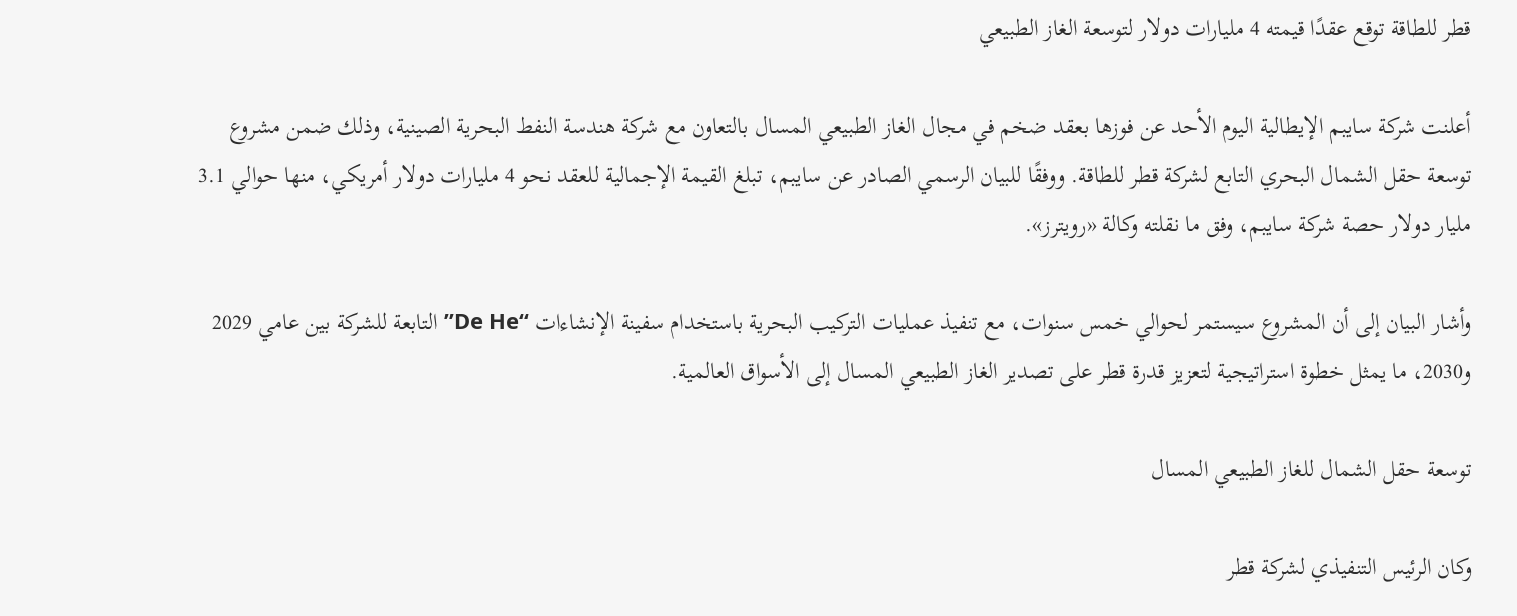قطر للطاقة توقع عقدًا قيمته 4 مليارات دولار لتوسعة الغاز الطبيعي

أعلنت شركة سايبم الإيطالية اليوم الأحد عن فوزها بعقد ضخم في مجال الغاز الطبيعي المسال بالتعاون مع شركة هندسة النفط البحرية الصينية، وذلك ضمن مشروع توسعة حقل الشمال البحري التابع لشركة قطر للطاقة. ووفقًا للبيان الرسمي الصادر عن سايبم، تبلغ القيمة الإجمالية للعقد نحو 4 مليارات دولار أمريكي، منها حوالي 3.1 مليار دولار حصة شركة سايبم، وفق ما نقلته وكالة «رويترز».

وأشار البيان إلى أن المشروع سيستمر لحوالي خمس سنوات، مع تنفيذ عمليات التركيب البحرية باستخدام سفينة الإنشاءات “De He” التابعة للشركة بين عامي 2029 و2030، ما يمثل خطوة استراتيجية لتعزيز قدرة قطر على تصدير الغاز الطبيعي المسال إلى الأسواق العالمية.

توسعة حقل الشمال للغاز الطبيعي المسال

وكان الرئيس التنفيذي لشركة قطر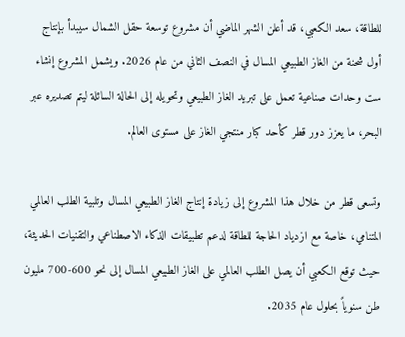للطاقة، سعد الكعبي، قد أعلن الشهر الماضي أن مشروع توسعة حقل الشمال سيبدأ بإنتاج أول شحنة من الغاز الطبيعي المسال في النصف الثاني من عام 2026. ويشمل المشروع إنشاء ست وحدات صناعية تعمل على تبريد الغاز الطبيعي وتحويله إلى الحالة السائلة ليتم تصديره عبر البحر، ما يعزز دور قطر كأحد كبار منتجي الغاز على مستوى العالم.

وتسعى قطر من خلال هذا المشروع إلى زيادة إنتاج الغاز الطبيعي المسال وتلبية الطلب العالمي المتنامي، خاصة مع ازدياد الحاجة للطاقة لدعم تطبيقات الذكاء الاصطناعي والتقنيات الحديثة، حيث توقع الكعبي أن يصل الطلب العالمي على الغاز الطبيعي المسال إلى نحو 600-700 مليون طن سنوياً بحلول عام 2035.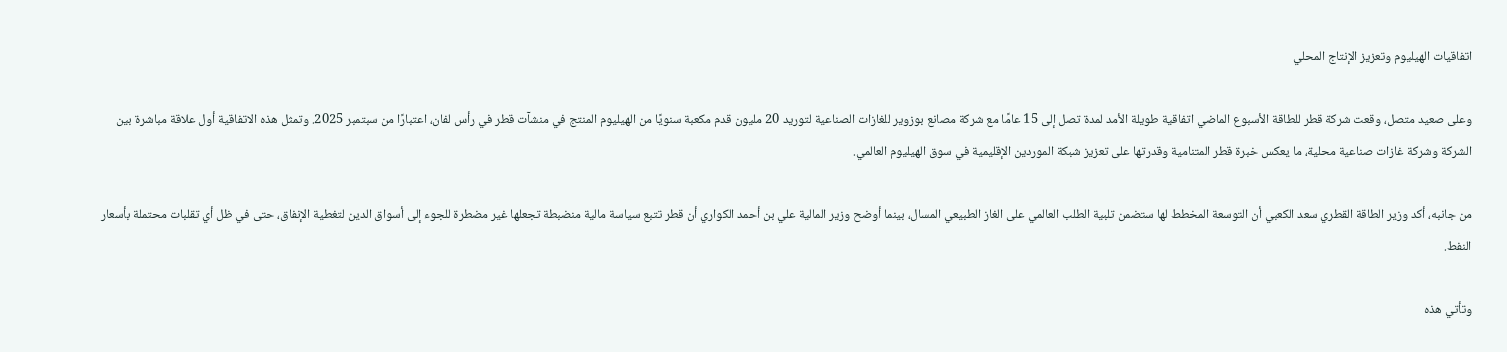اتفاقيات الهيليوم وتعزيز الإنتاج المحلي

وعلى صعيد متصل، وقعت شركة قطر للطاقة الأسبوع الماضي اتفاقية طويلة الأمد لمدة تصل إلى 15 عامًا مع شركة مصانع بوزوير للغازات الصناعية لتوريد 20 مليون قدم مكعبة سنويًا من الهيليوم المنتج في منشآت قطر في رأس لفان، اعتبارًا من سبتمبر 2025. وتمثل هذه الاتفاقية أول علاقة مباشرة بين الشركة وشركة غازات صناعية محلية، ما يعكس خبرة قطر المتنامية وقدرتها على تعزيز شبكة الموردين الإقليمية في سوق الهيليوم العالمي.

من جانبه، أكد وزير الطاقة القطري سعد الكعبي أن التوسعة المخطط لها ستضمن تلبية الطلب العالمي على الغاز الطبيعي المسال، بينما أوضح وزير المالية علي بن أحمد الكواري أن قطر تتبع سياسة مالية منضبطة تجعلها غير مضطرة للجوء إلى أسواق الدين لتغطية الإنفاق، حتى في ظل أي تقلبات محتملة بأسعار النفط.

وتأتي هذه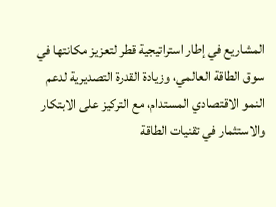المشاريع في إطار استراتيجية قطر لتعزيز مكانتها في سوق الطاقة العالمي، وزيادة القدرة التصديرية لدعم النمو الاقتصادي المستدام، مع التركيز على الابتكار والاستثمار في تقنيات الطاقة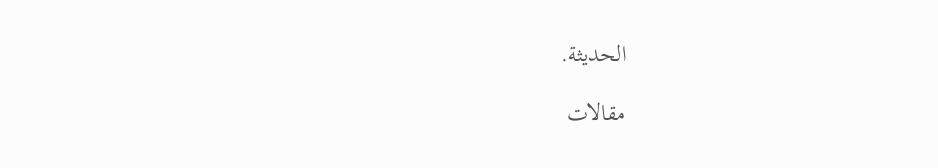الحديثة.

مقالات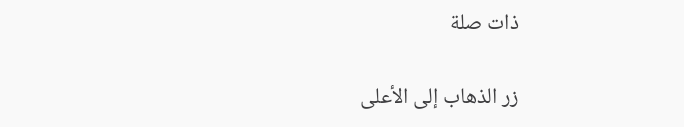ذات صلة

زر الذهاب إلى الأعلى